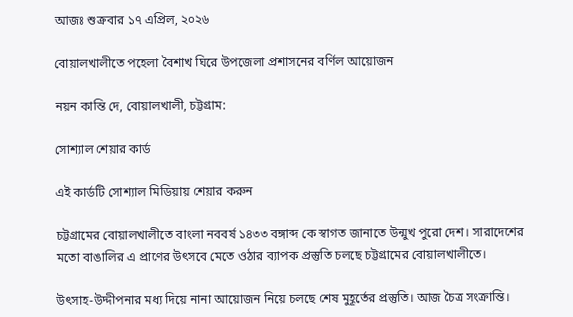আজঃ শুক্রবার ১৭ এপ্রিল, ২০২৬

বোয়ালখালীতে পহেলা বৈশাখ ঘিরে উপজেলা প্রশাসনের বর্ণিল আয়োজন

নয়ন কান্তি দে, বোয়ালখালী, চট্টগ্রাম:

সোশ্যাল শেয়ার কার্ড

এই কার্ডটি সোশ্যাল মিডিয়ায় শেয়ার করুন

চট্টগ্রামের বোয়ালখালীতে বাংলা নববর্ষ ১৪৩৩ বঙ্গাব্দ কে স্বাগত জানাতে উন্মুখ পুরো দেশ। সারাদেশের মতো বাঙালির এ প্রাণের উৎসবে মেতে ওঠার ব্যাপক প্রস্তুতি চলছে চট্টগ্রামের বোয়ালখালীতে।

উৎসাহ-উদ্দীপনার মধ্য দিয়ে নানা আয়োজন নিয়ে চলছে শেষ মুহূর্তের প্রস্তুতি। আজ চৈত্র সংক্রান্তি।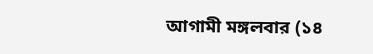আগামী মঙ্গলবার (১৪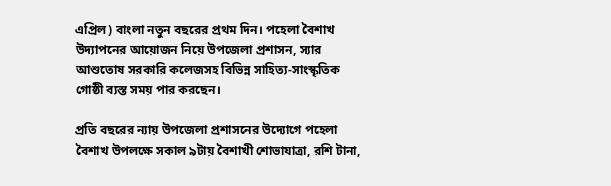এপ্রিল) বাংলা নতুন বছরের প্রথম দিন। পহেলা বৈশাখ উদ্যাপনের আয়োজন নিয়ে উপজেলা প্রশাসন, স্যার আশুতোষ সরকারি কলেজসহ বিভিন্ন সাহিত্য-সাংস্কৃতিক গোষ্ঠী ব্যস্ত সময় পার করছেন।

প্রতি বছরের ন্যায় উপজেলা প্রশাসনের উদ্যোগে পহেলা বৈশাখ উপলক্ষে সকাল ৯টায় বৈশাখী শোভাযাত্রা, রশি টানা,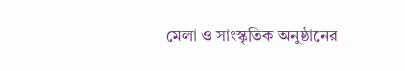মেলা ও সাংস্কৃতিক অনুষ্ঠানের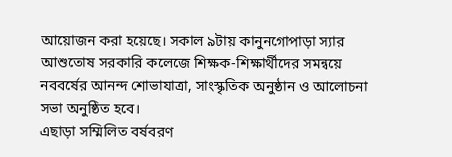আয়োজন করা হয়েছে। সকাল ৯টায় কানুনগোপাড়া স্যার আশুতোষ সরকারি কলেজে শিক্ষক-শিক্ষার্থীদের সমন্বয়ে নববর্ষের আনন্দ শোভাযাত্রা, সাংস্কৃতিক অনুষ্ঠান ও আলোচনা সভা অনুষ্ঠিত হবে।
এছাড়া সম্মিলিত বর্ষবরণ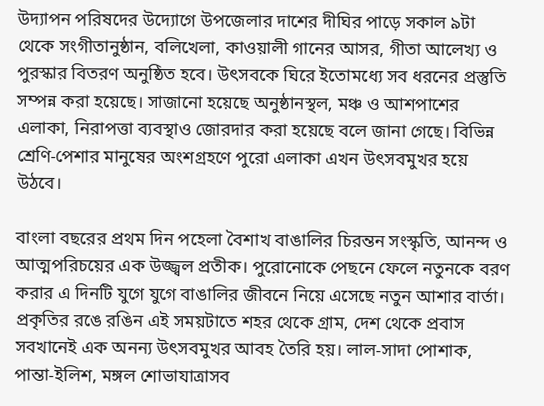উদ্যাপন পরিষদের উদ্যোগে উপজেলার দাশের দীঘির পাড়ে সকাল ৯টা থেকে সংগীতানুষ্ঠান, বলিখেলা, কাওয়ালী গানের আসর, গীতা আলেখ্য ও পুরস্কার বিতরণ অনুষ্ঠিত হবে। উৎসবকে ঘিরে ইতোমধ্যে সব ধরনের প্রস্তুতি সম্পন্ন করা হয়েছে। সাজানো হয়েছে অনুষ্ঠানস্থল, মঞ্চ ও আশপাশের এলাকা, নিরাপত্তা ব্যবস্থাও জোরদার করা হয়েছে বলে জানা গেছে। বিভিন্ন শ্রেণি-পেশার মানুষের অংশগ্রহণে পুরো এলাকা এখন উৎসবমুখর হয়ে উঠবে।

বাংলা বছরের প্রথম দিন পহেলা বৈশাখ বাঙালির চিরন্তন সংস্কৃতি, আনন্দ ও আত্মপরিচয়ের এক উজ্জ্বল প্রতীক। পুরোনোকে পেছনে ফেলে নতুনকে বরণ করার এ দিনটি যুগে যুগে বাঙালির জীবনে নিয়ে এসেছে নতুন আশার বার্তা। প্রকৃতির রঙে রঙিন এই সময়টাতে শহর থেকে গ্রাম, দেশ থেকে প্রবাস সবখানেই এক অনন্য উৎসবমুখর আবহ তৈরি হয়। লাল-সাদা পোশাক, পান্তা-ইলিশ, মঙ্গল শোভাযাত্রাসব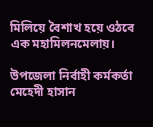মিলিয়ে বৈশাখ হয়ে ওঠবে এক মহামিলনমেলায়।

উপজেলা নির্বাহী কর্মকর্তা মেহেদী হাসান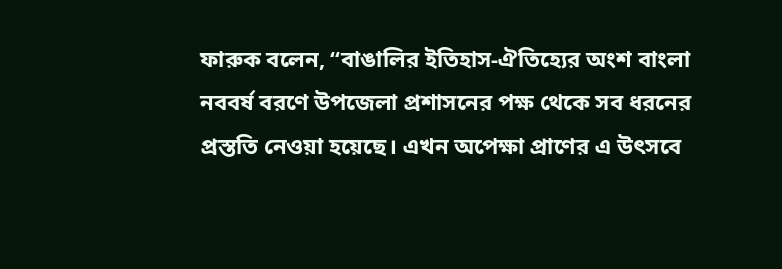ফারুক বলেন, “বাঙালির ইতিহাস-ঐতিহ্যের অংশ বাংলা নববর্ষ বরণে উপজেলা প্রশাসনের পক্ষ থেকে সব ধরনের প্রস্ততি নেওয়া হয়েছে। এখন অপেক্ষা প্রাণের এ উৎসবে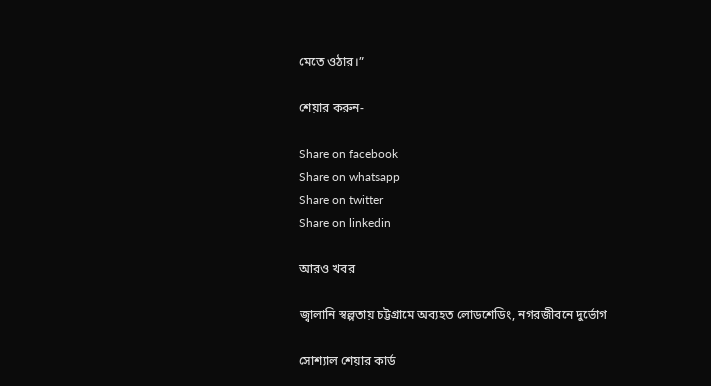মেতে ওঠার।”

শেয়ার করুন-

Share on facebook
Share on whatsapp
Share on twitter
Share on linkedin

আরও খবর

জ্বালানি স্বল্পতায় চট্টগ্রামে অব্যহত লোডশেডিং, নগরজীবনে দুর্ভোগ

সোশ্যাল শেয়ার কার্ড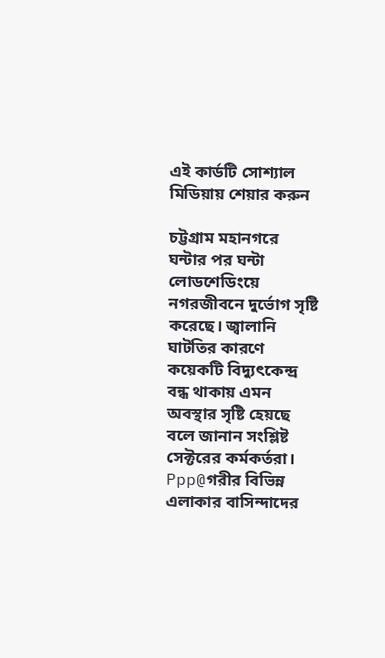এই কার্ডটি সোশ্যাল মিডিয়ায় শেয়ার করুন

চট্টগ্রাম মহানগরে ঘন্টার পর ঘন্টা লোডশেডিংয়ে নগরজীবনে দুর্ভোগ সৃষ্টি করেছে। জ্বালানি ঘাটতির কারণে কয়েকটি বিদ্যুৎকেন্দ্র বন্ধ থাকায় এমন অবস্থার সৃষ্টি হেয়ছে বলে জানান সংশ্লিষ্ট সেক্টরের কর্মকর্তরা।
Ppp@গরীর বিভিন্ন এলাকার বাসিন্দাদের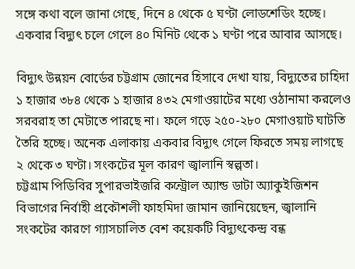সঙ্গে কথা বলে জানা গেছে, দিনে ৪ থেকে ৫ ঘণ্টা লোডশেডিং হচ্ছে। একবার বিদ্যুৎ চলে গেলে ৪০ মিনিট থেকে ১ ঘণ্টা পরে আবার আসছে।

বিদ্যুৎ উন্নয়ন বোর্ডের চট্টগ্রাম জোনের হিসাবে দেখা যায়, বিদ্যুতের চাহিদা ১ হাজার ৩৮৪ থেকে ১ হাজার ৪৩২ মেগাওয়াটের মধ্যে ওঠানামা করলেও সরবরাহ তা মেটাতে পারছে না। ফলে গড়ে ২৫০-২৮০ মেগাওয়াট ঘাটতি তৈরি হচ্ছে। অনেক এলাকায় একবার বিদ্যুৎ গেলে ফিরতে সময় লাগছে ২ থেকে ৩ ঘণ্টা। সংকটের মূল কারণ জ্বালানি স্বল্পতা।
চট্টগ্রাম পিডিবির সুপারভাইজরি কন্ট্রোল অ্যান্ড ডাটা অ্যাকুইজিশন বিভাগের নির্বাহী প্রকৌশলী ফাহমিদা জামান জানিয়েছেন, জ্বালানি সংকটের কারণে গ্যাসচালিত বেশ কয়েকটি বিদ্যুৎকেন্দ্র বন্ধ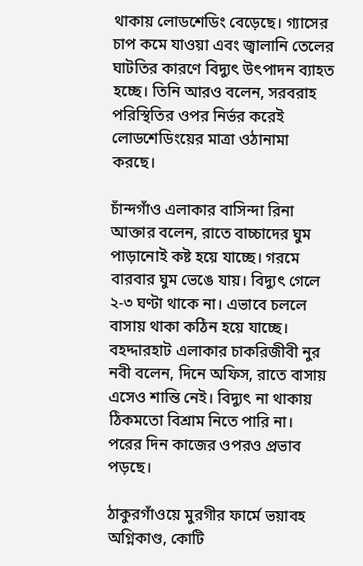থাকায় লোডশেডিং বেড়েছে। গ্যাসের চাপ কমে যাওয়া এবং জ্বালানি তেলের ঘাটতির কারণে বিদ্যুৎ উৎপাদন ব্যাহত হচ্ছে। তিনি আরও বলেন, সরবরাহ পরিস্থিতির ওপর নির্ভর করেই লোডশেডিংয়ের মাত্রা ওঠানামা করছে।

চাঁন্দগাঁও এলাকার বাসিন্দা রিনা আক্তার বলেন, রাতে বাচ্চাদের ঘুম পাড়ানোই কষ্ট হয়ে যাচ্ছে। গরমে বারবার ঘুম ভেঙে যায়। বিদ্যুৎ গেলে ২-৩ ঘণ্টা থাকে না। এভাবে চললে বাসায় থাকা কঠিন হয়ে যাচ্ছে।
বহদ্দারহাট এলাকার চাকরিজীবী নুর নবী বলেন, দিনে অফিস, রাতে বাসায় এসেও শান্তি নেই। বিদ্যুৎ না থাকায় ঠিকমতো বিশ্রাম নিতে পারি না। পরের দিন কাজের ওপরও প্রভাব পড়ছে।

ঠাকুরগাঁওয়ে মুরগীর ফার্মে ভয়াবহ অগ্নিকাণ্ড, কোটি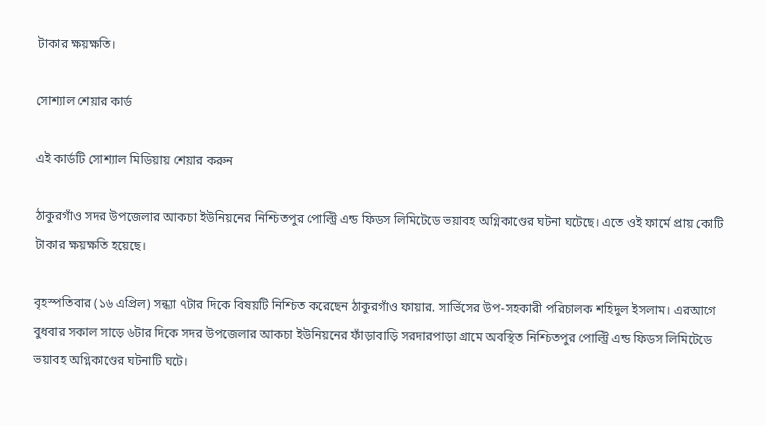টাকার ক্ষয়ক্ষতি।

সোশ্যাল শেয়ার কার্ড

এই কার্ডটি সোশ্যাল মিডিয়ায় শেয়ার করুন

ঠাকুরগাঁও সদর উপজেলার আকচা ইউনিয়নের নিশ্চিতপুর পোল্ট্রি এন্ড ফিডস লিমিটেডে ভয়াবহ অগ্নিকাণ্ডের ঘটনা ঘটেছে। এতে ওই ফার্মে প্রায় কোটি টাকার ক্ষয়ক্ষতি হয়েছে।

বৃহস্পতিবার (১৬ এপ্রিল) সন্ধ্যা ৭টার দিকে বিষয়টি নিশ্চিত করেছেন ঠাকুরগাঁও ফায়ার. সার্ভিসের উপ-সহকারী পরিচালক শহিদুল ইসলাম। এরআগে বুধবার সকাল সাড়ে ৬টার দিকে সদর উপজেলার আকচা ইউনিয়নের ফাঁড়াবাড়ি সরদারপাড়া গ্রামে অবস্থিত নিশ্চিতপুর পোল্ট্রি এন্ড ফিডস লিমিটেডে ভয়াবহ অগ্নিকাণ্ডের ঘটনাটি ঘটে।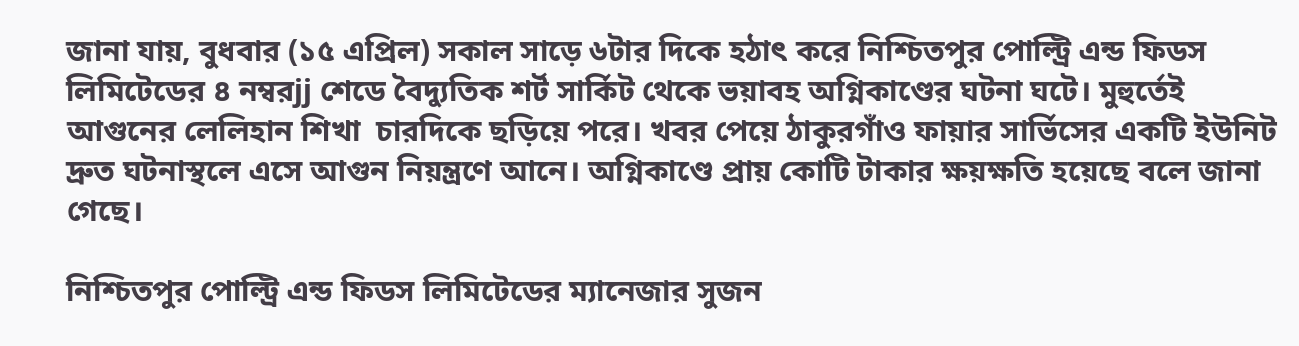জানা যায়, বুধবার (১৫ এপ্রিল) সকাল সাড়ে ৬টার দিকে হঠাৎ করে নিশ্চিতপুর পোল্ট্রি এন্ড ফিডস  লিমিটেডের ৪ নম্বরjj শেডে বৈদ্যুতিক শর্ট সার্কিট থেকে ভয়াবহ অগ্নিকাণ্ডের ঘটনা ঘটে। মুহুর্তেই আগুনের লেলিহান শিখা  চারদিকে ছড়িয়ে পরে। খবর পেয়ে ঠাকুরগাঁও ফায়ার সার্ভিসের একটি ইউনিট দ্রুত ঘটনাস্থলে এসে আগুন নিয়ন্ত্রণে আনে। অগ্নিকাণ্ডে প্রায় কোটি টাকার ক্ষয়ক্ষতি হয়েছে বলে জানা গেছে।

নিশ্চিতপুর পোল্ট্রি এন্ড ফিডস লিমিটেডের ম্যানেজার সুজন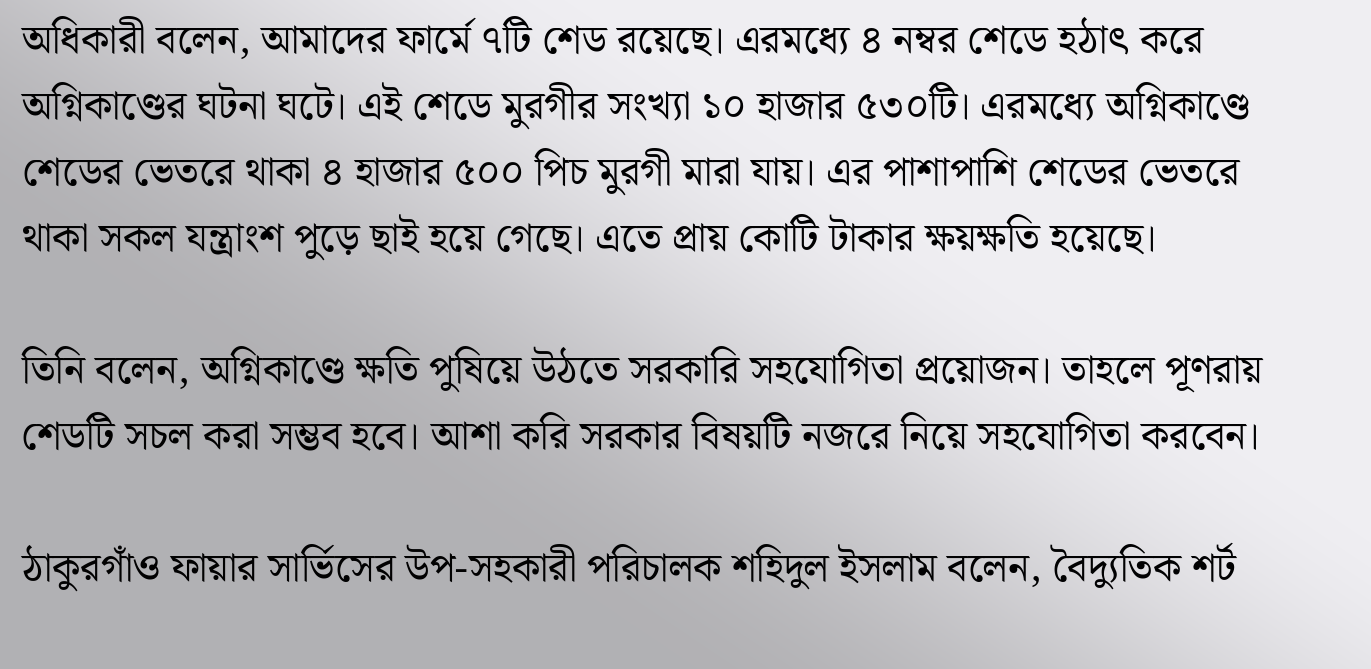অধিকারী বলেন, আমাদের ফার্মে ৭টি শেড রয়েছে। এরমধ্যে ৪ নম্বর শেডে হঠাৎ করে অগ্নিকাণ্ডের ঘটনা ঘটে। এই শেডে মুরগীর সংখ্যা ১০ হাজার ৫৩০টি। এরমধ্যে অগ্নিকাণ্ডে শেডের ভেতরে থাকা ৪ হাজার ৫০০ পিচ মুরগী মারা যায়। এর পাশাপাশি শেডের ভেতরে থাকা সকল যন্ত্রাংশ পুড়ে ছাই হয়ে গেছে। এতে প্রায় কোটি টাকার ক্ষয়ক্ষতি হয়েছে।

তিনি বলেন, অগ্নিকাণ্ডে ক্ষতি পুষিয়ে উঠতে সরকারি সহযোগিতা প্রয়োজন। তাহলে পূণরায় শেডটি সচল করা সম্ভব হবে। আশা করি সরকার বিষয়টি নজরে নিয়ে সহযোগিতা করবেন।

ঠাকুরগাঁও ফায়ার সার্ভিসের উপ-সহকারী পরিচালক শহিদুল ইসলাম বলেন, বৈদ্যুতিক শর্ট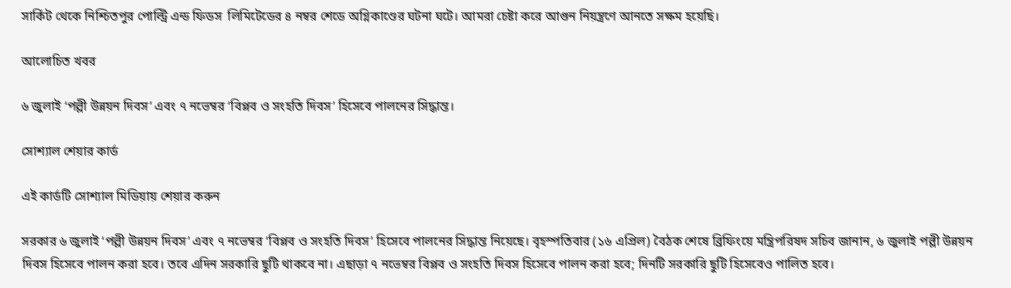সার্কিট থেকে নিশ্চিতপুর পোল্ট্রি এন্ড ফিডস  লিমিটেডের ৪ নম্বর শেডে অগ্নিকাণ্ডের ঘটনা ঘটে। আমরা চেষ্টা করে আগুন নিয়ন্ত্রণে আনতে সক্ষম হয়েছি।

আলোচিত খবর

৬ জুলাই ‘পল্লী উন্নয়ন দিবস’ এবং ৭ নভেম্বর ‘বিপ্লব ও সংহতি দিবস’ হিসেবে পালনের সিদ্ধান্ত।

সোশ্যাল শেয়ার কার্ড

এই কার্ডটি সোশ্যাল মিডিয়ায় শেয়ার করুন

সরকার ৬ জুলাই ‘পল্লী উন্নয়ন দিবস’ এবং ৭ নভেম্বর ‘বিপ্লব ও সংহতি দিবস’ হিসেবে পালনের সিদ্ধান্ত নিয়েছে। বৃহস্পতিবার (১৬ এপ্রিল) বৈঠক শেষে ব্রিফিংয়ে মন্ত্রিপরিষদ সচিব জানান, ৬ জুলাই পল্লী উন্নয়ন দিবস হিসেবে পালন করা হবে। তবে এদিন সরকারি ছুটি থাকবে না। এছাড়া ৭ নভেম্বর বিপ্লব ও সংহতি দিবস হিসেবে পালন করা হবে; দিনটি সরকারি ছুটি হিসেবেও পালিত হবে।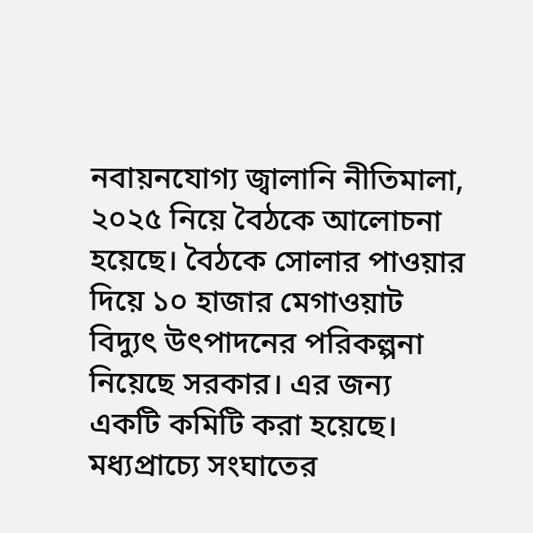নবায়নযোগ্য জ্বালানি নীতিমালা, ২০২৫ নিয়ে বৈঠকে আলোচনা হয়েছে। বৈঠকে সোলার পাওয়ার দিয়ে ১০ হাজার মেগাওয়াট বিদ্যুৎ উৎপাদনের পরিকল্পনা নিয়েছে সরকার। এর জন্য একটি কমিটি করা হয়েছে। মধ্যপ্রাচ্যে সংঘাতের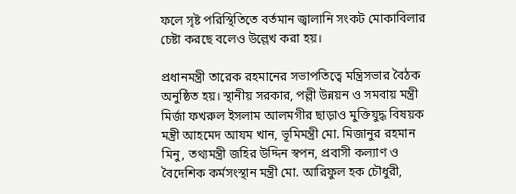ফলে সৃষ্ট পরিস্থিতিতে বর্তমান জ্বালানি সংকট মোকাবিলার চেষ্টা করছে বলেও উল্লেখ করা হয়।

প্রধানমন্ত্রী তারেক রহমানের সভাপতিত্বে মন্ত্রিসভার বৈঠক অনুষ্ঠিত হয়। স্থানীয় সরকার, পল্লী উন্নয়ন ও সমবায় মন্ত্রী মির্জা ফখরুল ইসলাম আলমগীর ছাড়াও মুক্তিযুদ্ধ বিষয়ক মন্ত্রী আহমেদ আযম খান, ভূমিমন্ত্রী মো. মিজানুর রহমান মিনু, তথ্যমন্ত্রী জহির উদ্দিন স্বপন, প্রবাসী কল্যাণ ও বৈদেশিক কর্মসংস্থান মন্ত্রী মো. আরিফুল হক চৌধুরী,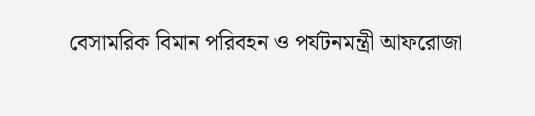বেসামরিক বিমান পরিবহন ও পর্যটনমন্ত্রী আফরোজা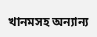খানমসহ অন্যান্য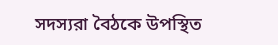সদস্যরা বৈঠকে উপস্থিত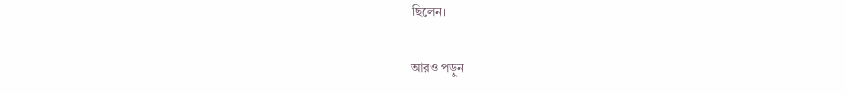ছিলেন।

আরও পড়ুন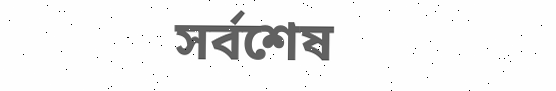সর্বশেষ